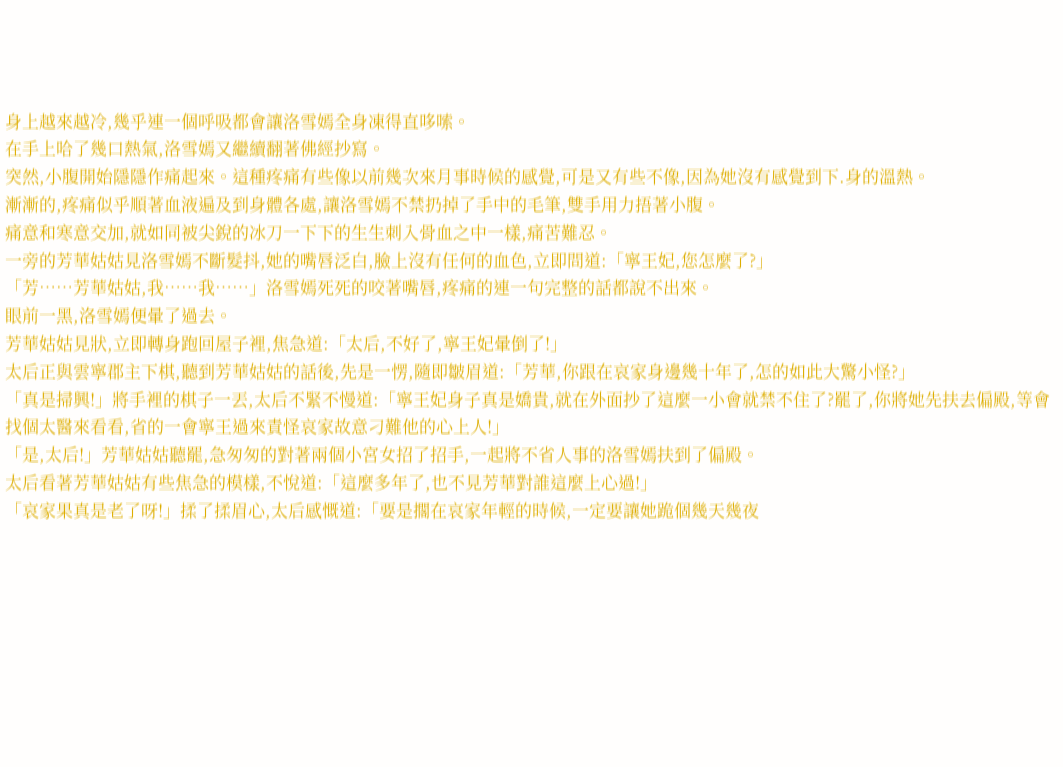身上越來越冷,幾乎連一個呼吸都會讓洛雪嫣全身凍得直哆嗦。
在手上哈了幾口熱氣,洛雪嫣又繼續翻著佛經抄寫。
突然,小腹開始隱隱作痛起來。這種疼痛有些像以前幾次來月事時候的感覺,可是又有些不像,因為她沒有感覺到下.身的溫熱。
漸漸的,疼痛似乎順著血液遍及到身體各處,讓洛雪嫣不禁扔掉了手中的毛筆,雙手用力捂著小腹。
痛意和寒意交加,就如同被尖銳的冰刀一下下的生生刺入骨血之中一樣,痛苦難忍。
一旁的芳華姑姑見洛雪嫣不斷髮抖,她的嘴唇泛白,臉上沒有任何的血色,立即問道:「寧王妃,您怎麼了?」
「芳……芳華姑姑,我……我……」洛雪嫣死死的咬著嘴唇,疼痛的連一句完整的話都說不出來。
眼前一黑,洛雪嫣便暈了過去。
芳華姑姑見狀,立即轉身跑回屋子裡,焦急道:「太后,不好了,寧王妃暈倒了!」
太后正與雲寧郡主下棋,聽到芳華姑姑的話後,先是一愣,隨即皺眉道:「芳華,你跟在哀家身邊幾十年了,怎的如此大驚小怪?」
「真是掃興!」將手裡的棋子一丟,太后不緊不慢道:「寧王妃身子真是嬌貴,就在外面抄了這麼一小會就禁不住了?罷了,你將她先扶去偏殿,等會找個太醫來看看,省的一會寧王過來責怪哀家故意刁難他的心上人!」
「是,太后!」芳華姑姑聽罷,急匆匆的對著兩個小宮女招了招手,一起將不省人事的洛雪嫣扶到了偏殿。
太后看著芳華姑姑有些焦急的模樣,不悅道:「這麼多年了,也不見芳華對誰這麼上心過!」
「哀家果真是老了呀!」揉了揉眉心,太后感慨道:「要是擱在哀家年輕的時候,一定要讓她跪個幾天幾夜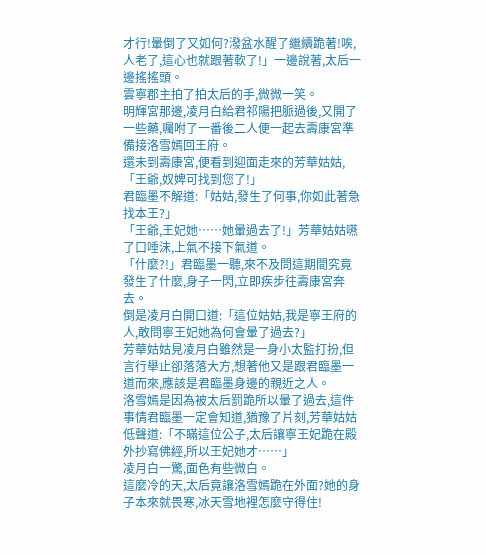才行!暈倒了又如何?潑盆水醒了繼續跪著!唉,人老了,這心也就跟著軟了!」一邊說著,太后一邊搖搖頭。
雲寧郡主拍了拍太后的手,微微一笑。
明輝宮那邊,凌月白給君祁陽把脈過後,又開了一些藥,囑咐了一番後二人便一起去壽康宮準備接洛雪嫣回王府。
還未到壽康宮,便看到迎面走來的芳華姑姑,「王爺,奴婢可找到您了!」
君臨墨不解道:「姑姑,發生了何事,你如此著急找本王?」
「王爺,王妃她……她暈過去了!」芳華姑姑嚥了口唾沫,上氣不接下氣道。
「什麼?!」君臨墨一聽,來不及問這期間究竟發生了什麼,身子一閃,立即疾步往壽康宮奔去。
倒是凌月白開口道:「這位姑姑,我是寧王府的人,敢問寧王妃她為何會暈了過去?」
芳華姑姑見凌月白雖然是一身小太監打扮,但言行舉止卻落落大方,想著他又是跟君臨墨一道而來,應該是君臨墨身邊的親近之人。
洛雪嫣是因為被太后罰跪所以暈了過去,這件事情君臨墨一定會知道,猶豫了片刻,芳華姑姑低聲道:「不瞞這位公子,太后讓寧王妃跪在殿外抄寫佛經,所以王妃她才……」
凌月白一驚,面色有些微白。
這麼冷的天,太后竟讓洛雪嫣跪在外面?她的身子本來就畏寒,冰天雪地裡怎麼守得住!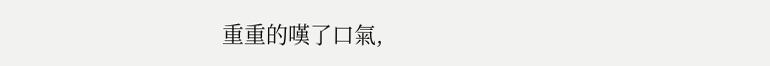重重的嘆了口氣,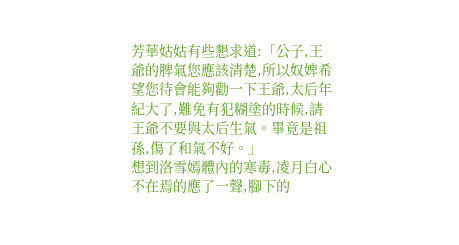芳華姑姑有些懇求道:「公子,王爺的脾氣您應該清楚,所以奴婢希望您待會能夠勸一下王爺,太后年紀大了,難免有犯糊塗的時候,請王爺不要與太后生氣。畢竟是祖孫,傷了和氣不好。」
想到洛雪嫣體內的寒毒,凌月白心不在焉的應了一聲,腳下的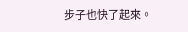步子也快了起來。